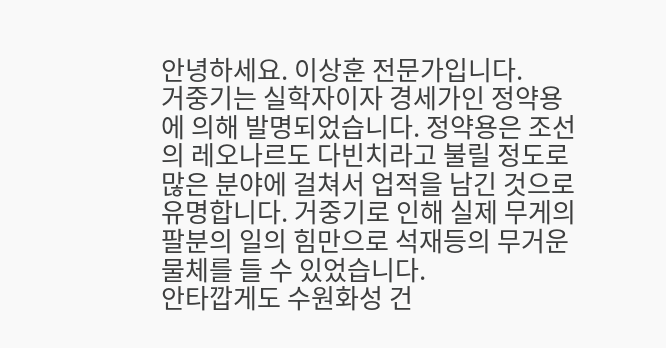안녕하세요. 이상훈 전문가입니다.
거중기는 실학자이자 경세가인 정약용에 의해 발명되었습니다. 정약용은 조선의 레오나르도 다빈치라고 불릴 정도로 많은 분야에 걸쳐서 업적을 남긴 것으로 유명합니다. 거중기로 인해 실제 무게의 팔분의 일의 힘만으로 석재등의 무거운 물체를 들 수 있었습니다.
안타깝게도 수원화성 건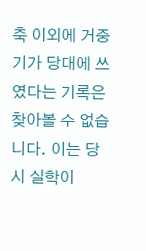축 이외에 거중기가 당대에 쓰였다는 기록은 찾아볼 수 없습니다. 이는 당시 실학이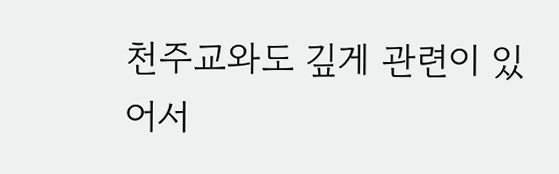천주교와도 깊게 관련이 있어서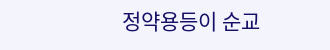정약용등이 순교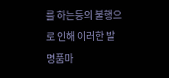를 하는등의 불행으로 인해 이러한 발명품마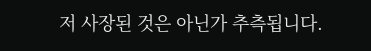저 사장된 것은 아닌가 추측됩니다.